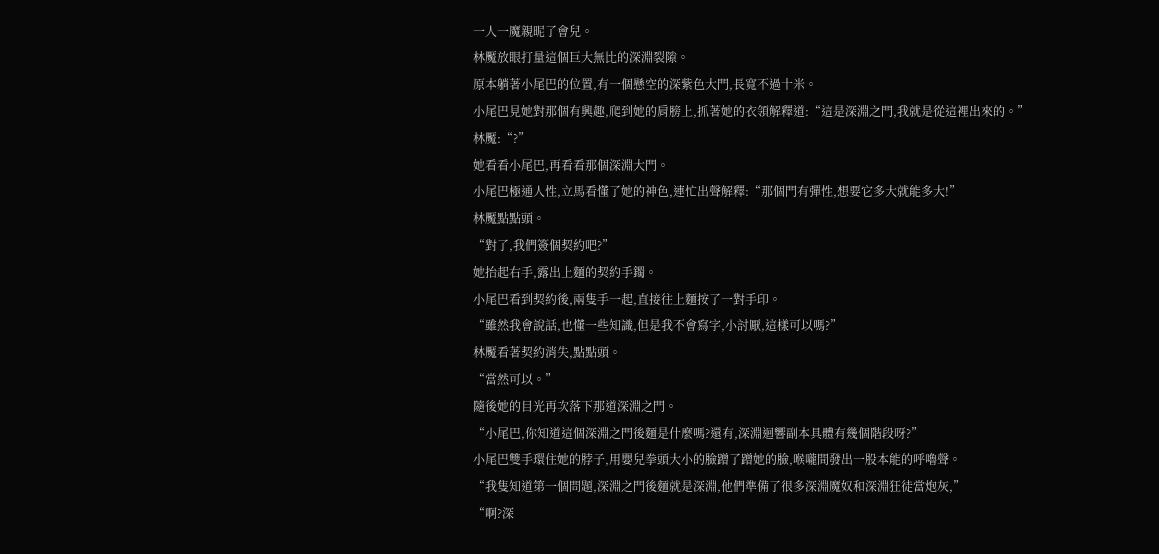一人一魔親昵了會兒。
林魘放眼打量這個巨大無比的深淵裂隙。
原本躺著小尾巴的位置,有一個懸空的深紫色大門,長寬不過十米。
小尾巴見她對那個有興趣,爬到她的肩膀上,抓著她的衣領解釋道:“這是深淵之門,我就是從這裡出來的。”
林魘:“?”
她看看小尾巴,再看看那個深淵大門。
小尾巴極通人性,立馬看懂了她的神色,連忙出聲解釋:“那個門有彈性,想要它多大就能多大!”
林魘點點頭。
“對了,我們簽個契約吧?”
她抬起右手,露出上麵的契約手鐲。
小尾巴看到契約後,兩隻手一起,直接往上麵按了一對手印。
“雖然我會說話,也懂一些知識,但是我不會寫字,小討厭,這樣可以嗎?”
林魘看著契約消失,點點頭。
“當然可以。”
隨後她的目光再次落下那道深淵之門。
“小尾巴,你知道這個深淵之門後麵是什麼嗎?還有,深淵迴響副本具體有幾個階段呀?”
小尾巴雙手環住她的脖子,用嬰兒拳頭大小的臉蹭了蹭她的臉,喉嚨間發出一股本能的呼嚕聲。
“我隻知道第一個問題,深淵之門後麵就是深淵,他們準備了很多深淵魔奴和深淵狂徒當炮灰,”
“啊?深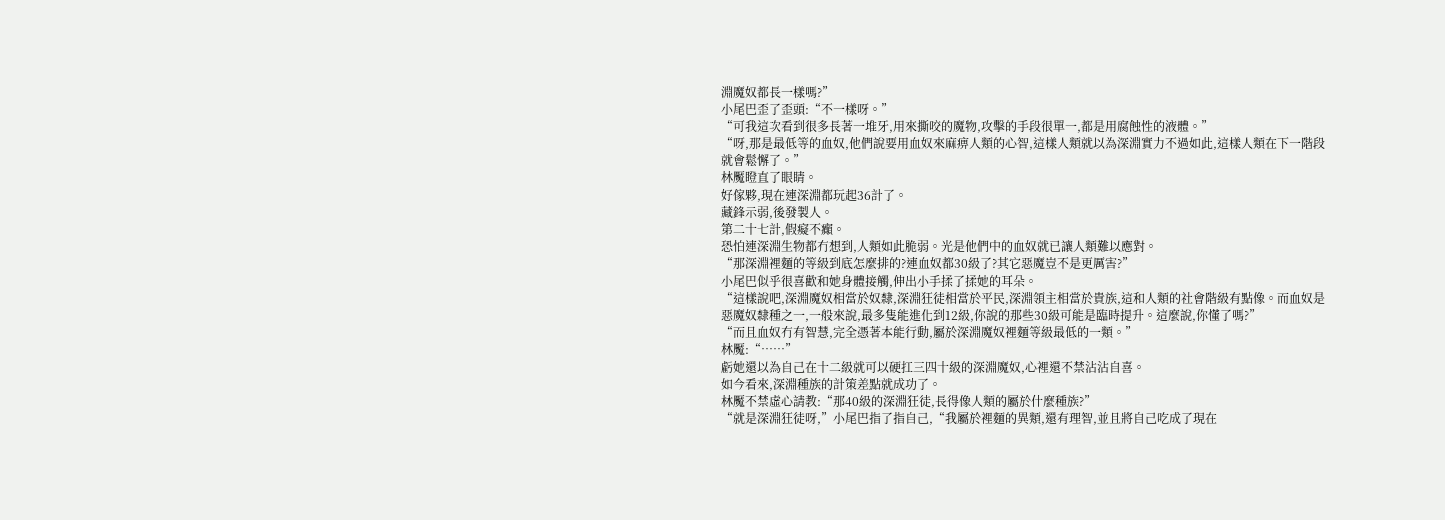淵魔奴都長一樣嗎?”
小尾巴歪了歪頭:“不一樣呀。”
“可我這次看到很多長著一堆牙,用來撕咬的魔物,攻擊的手段很單一,都是用腐蝕性的液體。”
“呀,那是最低等的血奴,他們說要用血奴來麻痹人類的心智,這樣人類就以為深淵實力不過如此,這樣人類在下一階段就會鬆懈了。”
林魘瞪直了眼睛。
好傢夥,現在連深淵都玩起36計了。
藏鋒示弱,後發製人。
第二十七計,假癡不癲。
恐怕連深淵生物都冇想到,人類如此脆弱。光是他們中的血奴就已讓人類難以應對。
“那深淵裡麵的等級到底怎麼排的?連血奴都30級了?其它惡魔豈不是更厲害?”
小尾巴似乎很喜歡和她身體接觸,伸出小手揉了揉她的耳朵。
“這樣說吧,深淵魔奴相當於奴隸,深淵狂徒相當於平民,深淵領主相當於貴族,這和人類的社會階級有點像。而血奴是惡魔奴隸種之一,一般來說,最多隻能進化到12級,你說的那些30級可能是臨時提升。這麼說,你懂了嗎?”
“而且血奴冇有智慧,完全憑著本能行動,屬於深淵魔奴裡麵等級最低的一類。”
林魘:“……”
虧她還以為自己在十二級就可以硬扛三四十級的深淵魔奴,心裡還不禁沾沾自喜。
如今看來,深淵種族的計策差點就成功了。
林魘不禁虛心請教:“那40級的深淵狂徒,長得像人類的屬於什麼種族?”
“就是深淵狂徒呀,”小尾巴指了指自己,“我屬於裡麵的異類,還有理智,並且將自己吃成了現在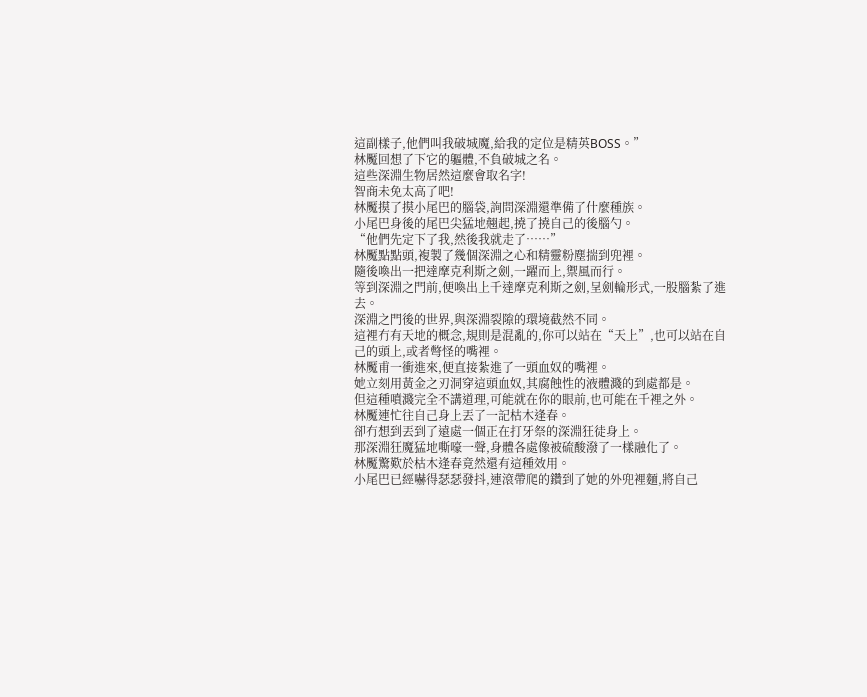這副樣子,他們叫我破城魔,給我的定位是精英BOSS。”
林魘回想了下它的軀體,不負破城之名。
這些深淵生物居然這麼會取名字!
智商未免太高了吧!
林魘摸了摸小尾巴的腦袋,詢問深淵還準備了什麼種族。
小尾巴身後的尾巴尖猛地翹起,撓了撓自己的後腦勺。
“他們先定下了我,然後我就走了……”
林魘點點頭,複製了幾個深淵之心和精靈粉塵揣到兜裡。
隨後喚出一把達摩克利斯之劍,一躍而上,禦風而行。
等到深淵之門前,便喚出上千達摩克利斯之劍,呈劍輪形式,一股腦紮了進去。
深淵之門後的世界,與深淵裂隙的環境截然不同。
這裡冇有天地的概念,規則是混亂的,你可以站在“天上”,也可以站在自己的頭上,或者彆怪的嘴裡。
林魘甫一衝進來,便直接紮進了一頭血奴的嘴裡。
她立刻用黃金之刃洞穿這頭血奴,其腐蝕性的液體濺的到處都是。
但這種噴濺完全不講道理,可能就在你的眼前,也可能在千裡之外。
林魘連忙往自己身上丟了一記枯木逢春。
卻冇想到丟到了遠處一個正在打牙祭的深淵狂徒身上。
那深淵狂魔猛地嘶嚎一聲,身體各處像被硫酸潑了一樣融化了。
林魘驚歎於枯木逢春竟然還有這種效用。
小尾巴已經嚇得瑟瑟發抖,連滾帶爬的鑽到了她的外兜裡麵,將自己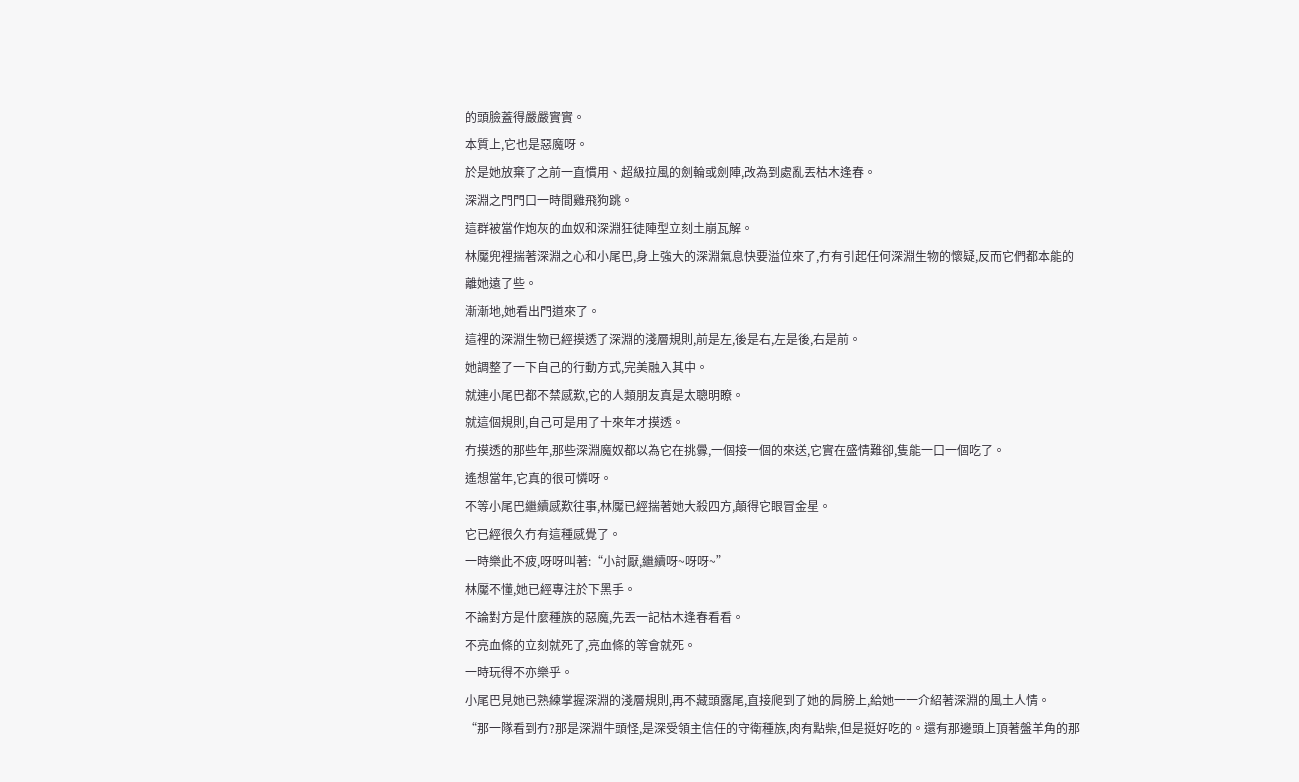的頭臉蓋得嚴嚴實實。
本質上,它也是惡魔呀。
於是她放棄了之前一直慣用、超級拉風的劍輪或劍陣,改為到處亂丟枯木逢春。
深淵之門門口一時間雞飛狗跳。
這群被當作炮灰的血奴和深淵狂徒陣型立刻土崩瓦解。
林魘兜裡揣著深淵之心和小尾巴,身上強大的深淵氣息快要溢位來了,冇有引起任何深淵生物的懷疑,反而它們都本能的離她遠了些。
漸漸地,她看出門道來了。
這裡的深淵生物已經摸透了深淵的淺層規則,前是左,後是右,左是後,右是前。
她調整了一下自己的行動方式,完美融入其中。
就連小尾巴都不禁感歎,它的人類朋友真是太聰明瞭。
就這個規則,自己可是用了十來年才摸透。
冇摸透的那些年,那些深淵魔奴都以為它在挑釁,一個接一個的來送,它實在盛情難卻,隻能一口一個吃了。
遙想當年,它真的很可憐呀。
不等小尾巴繼續感歎往事,林魘已經揣著她大殺四方,顛得它眼冒金星。
它已經很久冇有這種感覺了。
一時樂此不疲,呀呀叫著:“小討厭,繼續呀~呀呀~”
林魘不懂,她已經專注於下黑手。
不論對方是什麼種族的惡魔,先丟一記枯木逢春看看。
不亮血條的立刻就死了,亮血條的等會就死。
一時玩得不亦樂乎。
小尾巴見她已熟練掌握深淵的淺層規則,再不藏頭露尾,直接爬到了她的肩膀上,給她一一介紹著深淵的風土人情。
“那一隊看到冇?那是深淵牛頭怪,是深受領主信任的守衛種族,肉有點柴,但是挺好吃的。還有那邊頭上頂著盤羊角的那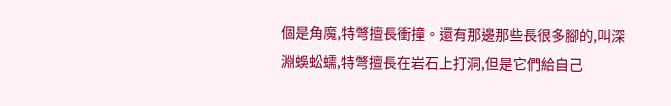個是角魔,特彆擅長衝撞。還有那邊那些長很多腳的,叫深淵蜈蚣蠕,特彆擅長在岩石上打洞,但是它們給自己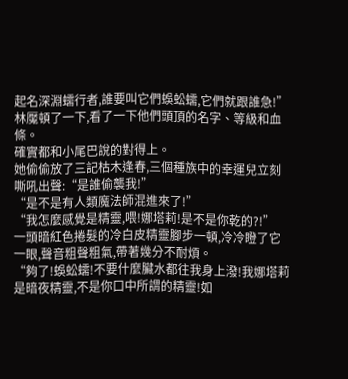起名深淵蠕行者,誰要叫它們蜈蚣蠕,它們就跟誰急!”
林魘頓了一下,看了一下他們頭頂的名字、等級和血條。
確實都和小尾巴說的對得上。
她偷偷放了三記枯木逢春,三個種族中的幸運兒立刻嘶吼出聲:“是誰偷襲我!”
“是不是有人類魔法師混進來了!”
“我怎麼感覺是精靈,喂!娜塔莉!是不是你乾的?!”
一頭暗紅色捲髮的冷白皮精靈腳步一頓,冷冷瞪了它一眼,聲音粗聲粗氣,帶著幾分不耐煩。
“夠了!蜈蚣蠕!不要什麼臟水都往我身上潑!我娜塔莉是暗夜精靈,不是你口中所謂的精靈!如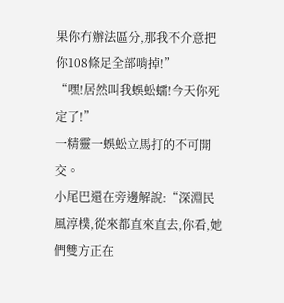果你冇辦法區分,那我不介意把你108條足全部啃掉!”
“嘿!居然叫我蜈蚣蠕!今天你死定了!”
一精靈一蜈蚣立馬打的不可開交。
小尾巴還在旁邊解說:“深淵民風淳樸,從來都直來直去,你看,她們雙方正在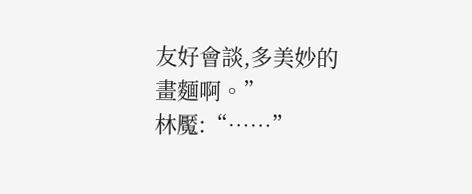友好會談,多美妙的畫麵啊。”
林魘:“……”